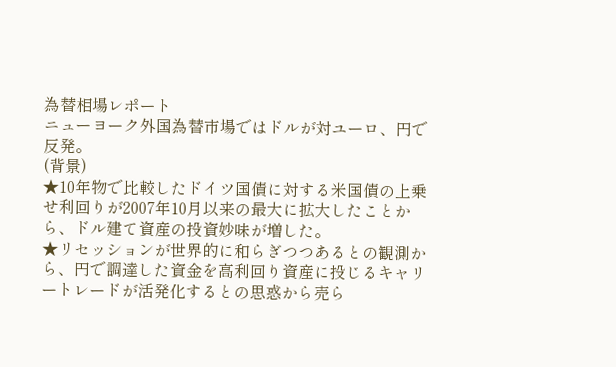為替相場レポート
ニューヨーク外国為替市場ではドルが対ユーロ、円で反発。
(背景)
★10年物で比較したドイツ国債に対する米国債の上乗せ利回りが2007年10月以来の最大に拡大したことから、ドル建て資産の投資妙味が増した。
★リセッションが世界的に和らぎつつあるとの観測から、円で調達した資金を高利回り資産に投じるキャリートレードが活発化するとの思惑から売ら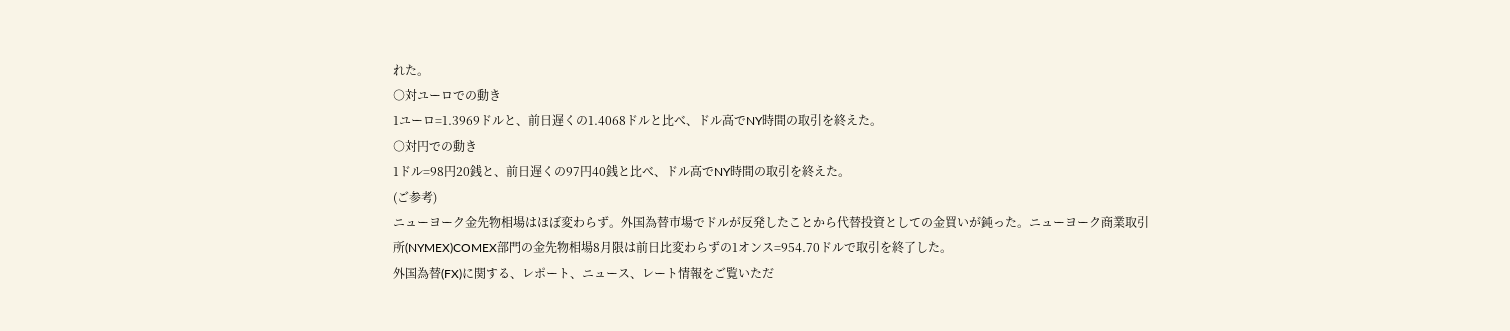れた。
○対ユーロでの動き
1ユーロ=1.3969ドルと、前日遅くの1.4068ドルと比べ、ドル高でNY時間の取引を終えた。
○対円での動き
1ドル=98円20銭と、前日遅くの97円40銭と比べ、ドル高でNY時間の取引を終えた。
(ご参考)
ニューヨーク金先物相場はほぼ変わらず。外国為替市場でドルが反発したことから代替投資としての金買いが鈍った。ニューヨーク商業取引所(NYMEX)COMEX部門の金先物相場8月限は前日比変わらずの1オンス=954.70ドルで取引を終了した。
外国為替(FX)に関する、レポート、ニュース、レート情報をご覧いただ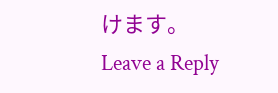けます。
Leave a Reply